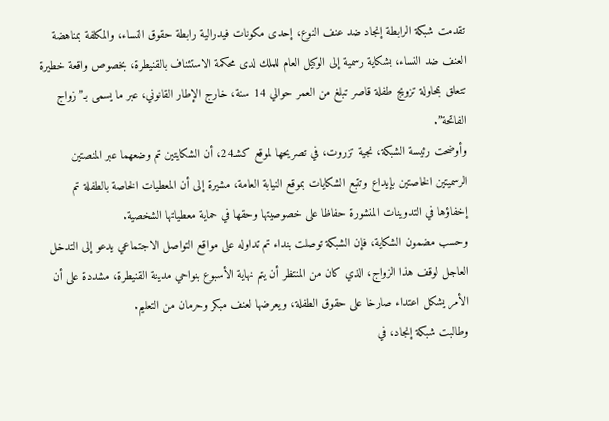تقدمت شبكة الرابطة إنجاد ضد عنف النوع، إحدى مكونات فيدرالية رابطة حقوق النساء، والمكلفة بمناهضة العنف ضد النساء، بشكاية رسمية إلى الوكيل العام للملك لدى محكمة الاستئناف بالقنيطرة، بخصوص واقعة خطيرة تتعلق بمحاولة تزويج طفلة قاصر تبلغ من العمر حوالي 14 سنة، خارج الإطار القانوني، عبر ما يسمى بـ”زواج الفاتحة”.
وأوضحت رئيسة الشبكة، نجية تزروت، في تصريحها لموقع كشـ24، أن الشكايتين تم وضعهما عبر المنصتين الرسميتين الخاصتين بإيداع وتتبع الشكايات بموقع النيابة العامة، مشيرة إلى أن المعطيات الخاصة بالطفلة تم إخفاؤها في التدوينات المنشورة حفاظا على خصوصيتها وحقها في حماية معطياتها الشخصية.
وحسب مضمون الشكاية، فإن الشبكة توصلت بنداء تم تداوله على مواقع التواصل الاجتماعي يدعو إلى التدخل العاجل لوقف هذا الزواج، الذي كان من المنتظر أن يتم نهاية الأسبوع بنواحي مدينة القنيطرة، مشددة على أن الأمر يشكل اعتداء صارخا على حقوق الطفلة، ويعرضها لعنف مبكر وحرمان من التعليم.
وطالبت شبكة إنجاد، في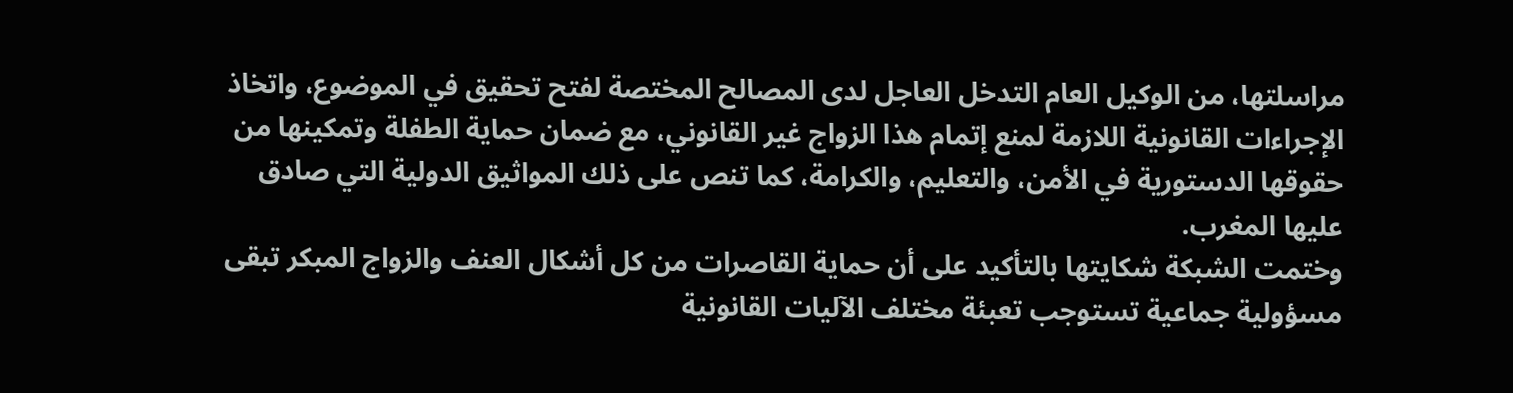مراسلتها، من الوكيل العام التدخل العاجل لدى المصالح المختصة لفتح تحقيق في الموضوع، واتخاذ الإجراءات القانونية اللازمة لمنع إتمام هذا الزواج غير القانوني، مع ضمان حماية الطفلة وتمكينها من حقوقها الدستورية في الأمن، والتعليم، والكرامة، كما تنص على ذلك المواثيق الدولية التي صادق عليها المغرب.
وختمت الشبكة شكايتها بالتأكيد على أن حماية القاصرات من كل أشكال العنف والزواج المبكر تبقى مسؤولية جماعية تستوجب تعبئة مختلف الآليات القانونية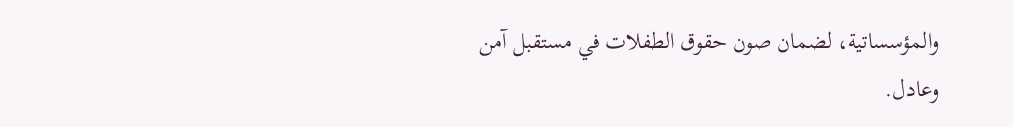والمؤسساتية، لضمان صون حقوق الطفلات في مستقبل آمن وعادل.